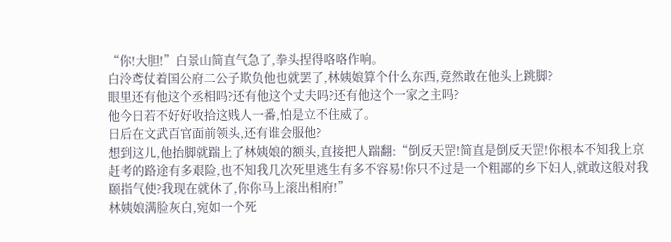“你!大胆!”白景山简直气急了,拳头捏得咯咯作响。
白泠鸢仗着国公府二公子欺负他也就罢了,林姨娘算个什么东西,竟然敢在他头上跳脚?
眼里还有他这个丞相吗?还有他这个丈夫吗?还有他这个一家之主吗?
他今日若不好好收拾这贱人一番,怕是立不住威了。
日后在文武百官面前领头,还有谁会服他?
想到这儿,他抬脚就踹上了林姨娘的额头,直接把人踹翻:“倒反天罡!简直是倒反天罡!你根本不知我上京赶考的路途有多艰险,也不知我几次死里逃生有多不容易!你只不过是一个粗鄙的乡下妇人,就敢这般对我颐指气使?我现在就休了,你你马上滚出相府!”
林姨娘满脸灰白,宛如一个死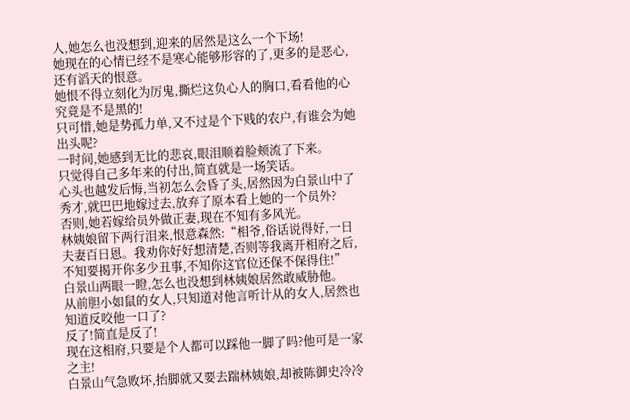人,她怎么也没想到,迎来的居然是这么一个下场!
她现在的心情已经不是寒心能够形容的了,更多的是恶心,还有滔天的恨意。
她恨不得立刻化为厉鬼,撕烂这负心人的胸口,看看他的心究竟是不是黑的!
只可惜,她是势孤力单,又不过是个下贱的农户,有谁会为她出头呢?
一时间,她感到无比的悲哀,眼泪顺着脸颊流了下来。
只觉得自己多年来的付出,简直就是一场笑话。
心头也越发后悔,当初怎么会昏了头,居然因为白景山中了秀才,就巴巴地嫁过去,放弃了原本看上她的一个员外?
否则,她若嫁给员外做正妻,现在不知有多风光。
林姨娘留下两行泪来,恨意森然:“相爷,俗话说得好,一日夫妻百日恩。我劝你好好想清楚,否则等我离开相府之后,不知要揭开你多少丑事,不知你这官位还保不保得住!”
白景山两眼一瞪,怎么也没想到林姨娘居然敢威胁他。
从前胆小如鼠的女人,只知道对他言听计从的女人,居然也知道反咬他一口了?
反了!简直是反了!
现在这相府,只要是个人都可以踩他一脚了吗?他可是一家之主!
白景山气急败坏,抬脚就又要去踹林姨娘,却被陈御史冷冷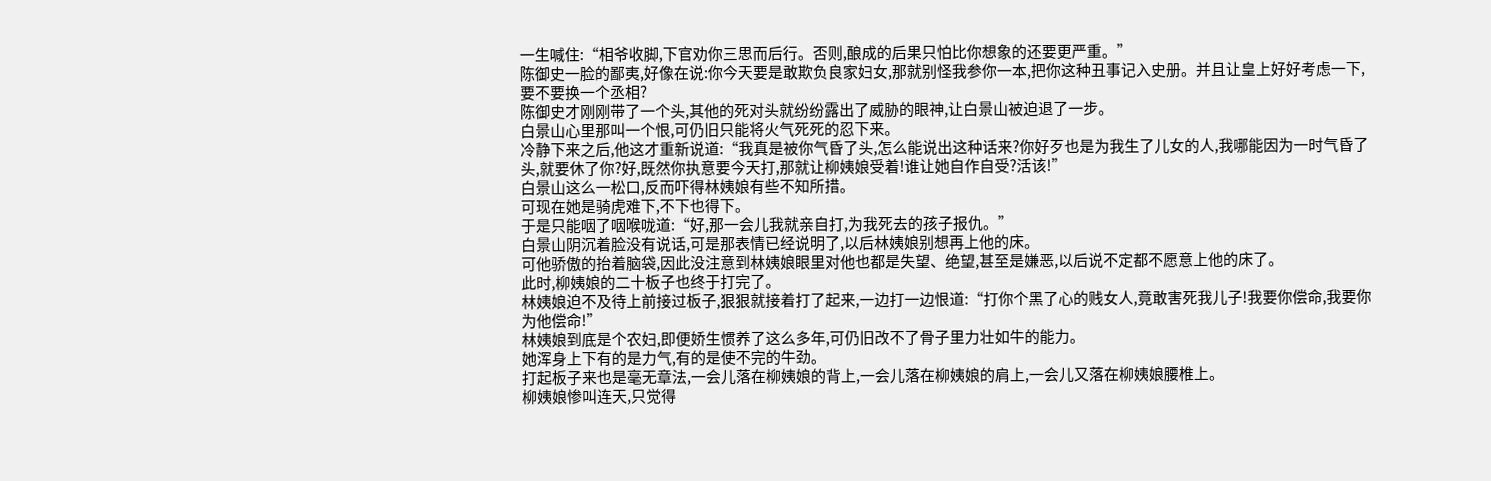一生喊住:“相爷收脚,下官劝你三思而后行。否则,酿成的后果只怕比你想象的还要更严重。”
陈御史一脸的鄙夷,好像在说:你今天要是敢欺负良家妇女,那就别怪我参你一本,把你这种丑事记入史册。并且让皇上好好考虑一下,要不要换一个丞相?
陈御史才刚刚带了一个头,其他的死对头就纷纷露出了威胁的眼神,让白景山被迫退了一步。
白景山心里那叫一个恨,可仍旧只能将火气死死的忍下来。
冷静下来之后,他这才重新说道:“我真是被你气昏了头,怎么能说出这种话来?你好歹也是为我生了儿女的人,我哪能因为一时气昏了头,就要休了你?好,既然你执意要今天打,那就让柳姨娘受着!谁让她自作自受?活该!”
白景山这么一松口,反而吓得林姨娘有些不知所措。
可现在她是骑虎难下,不下也得下。
于是只能咽了咽喉咙道:“好,那一会儿我就亲自打,为我死去的孩子报仇。”
白景山阴沉着脸没有说话,可是那表情已经说明了,以后林姨娘别想再上他的床。
可他骄傲的抬着脑袋,因此没注意到林姨娘眼里对他也都是失望、绝望,甚至是嫌恶,以后说不定都不愿意上他的床了。
此时,柳姨娘的二十板子也终于打完了。
林姨娘迫不及待上前接过板子,狠狠就接着打了起来,一边打一边恨道:“打你个黑了心的贱女人,竟敢害死我儿子!我要你偿命,我要你为他偿命!”
林姨娘到底是个农妇,即便娇生惯养了这么多年,可仍旧改不了骨子里力壮如牛的能力。
她浑身上下有的是力气,有的是使不完的牛劲。
打起板子来也是毫无章法,一会儿落在柳姨娘的背上,一会儿落在柳姨娘的肩上,一会儿又落在柳姨娘腰椎上。
柳姨娘惨叫连天,只觉得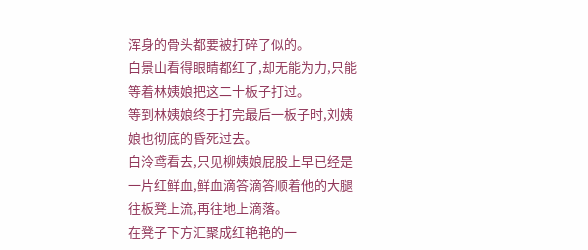浑身的骨头都要被打碎了似的。
白景山看得眼睛都红了,却无能为力,只能等着林姨娘把这二十板子打过。
等到林姨娘终于打完最后一板子时,刘姨娘也彻底的昏死过去。
白泠鸢看去,只见柳姨娘屁股上早已经是一片红鲜血,鲜血滴答滴答顺着他的大腿往板凳上流,再往地上滴落。
在凳子下方汇聚成红艳艳的一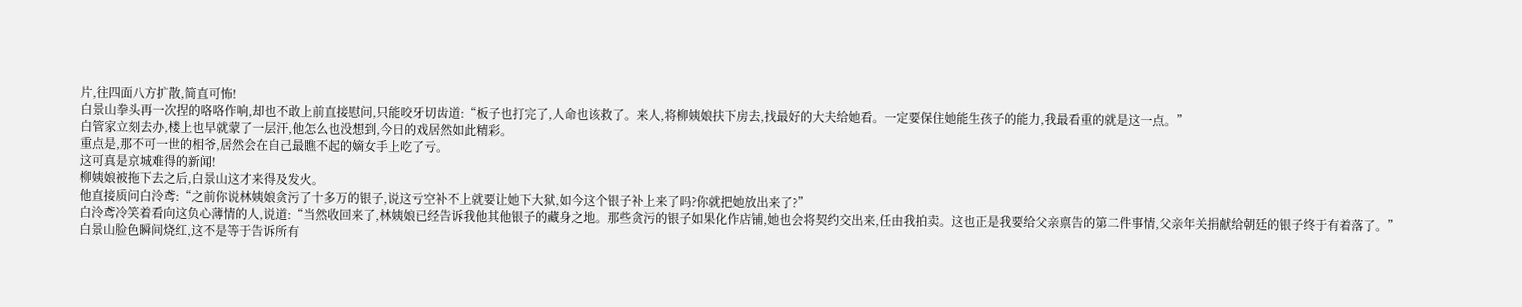片,往四面八方扩散,简直可怖!
白景山拳头再一次捏的咯咯作响,却也不敢上前直接慰问,只能咬牙切齿道:“板子也打完了,人命也该救了。来人,将柳姨娘扶下房去,找最好的大夫给她看。一定要保住她能生孩子的能力,我最看重的就是这一点。”
白管家立刻去办,楼上也早就蒙了一层汗,他怎么也没想到,今日的戏居然如此精彩。
重点是,那不可一世的相爷,居然会在自己最瞧不起的嫡女手上吃了亏。
这可真是京城难得的新闻!
柳姨娘被拖下去之后,白景山这才来得及发火。
他直接质问白泠鸢:“之前你说林姨娘贪污了十多万的银子,说这亏空补不上就要让她下大狱,如今这个银子补上来了吗?你就把她放出来了?”
白泠鸢冷笑着看向这负心薄情的人,说道:“当然收回来了,林姨娘已经告诉我他其他银子的藏身之地。那些贪污的银子如果化作店铺,她也会将契约交出来,任由我拍卖。这也正是我要给父亲禀告的第二件事情,父亲年关捐献给朝廷的银子终于有着落了。”
白景山脸色瞬间烧红,这不是等于告诉所有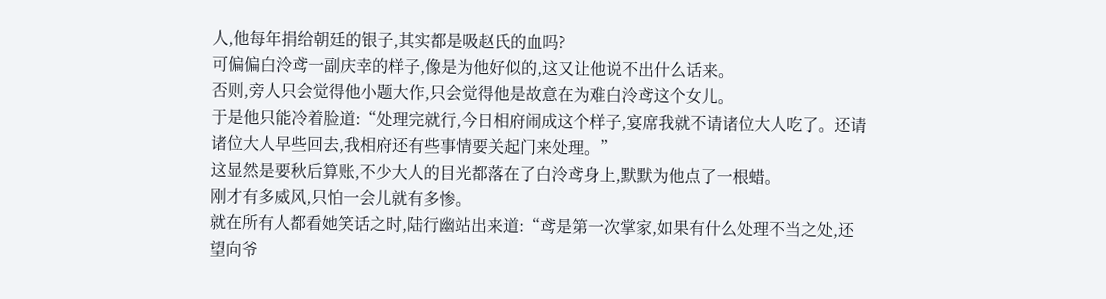人,他每年捐给朝廷的银子,其实都是吸赵氏的血吗?
可偏偏白泠鸢一副庆幸的样子,像是为他好似的,这又让他说不出什么话来。
否则,旁人只会觉得他小题大作,只会觉得他是故意在为难白泠鸢这个女儿。
于是他只能冷着脸道:“处理完就行,今日相府闹成这个样子,宴席我就不请诸位大人吃了。还请诸位大人早些回去,我相府还有些事情要关起门来处理。”
这显然是要秋后算账,不少大人的目光都落在了白泠鸢身上,默默为他点了一根蜡。
刚才有多威风,只怕一会儿就有多惨。
就在所有人都看她笑话之时,陆行幽站出来道:“鸢是第一次掌家,如果有什么处理不当之处,还望向爷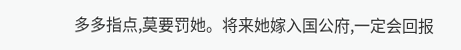多多指点,莫要罚她。将来她嫁入国公府,一定会回报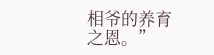相爷的养育之恩。”